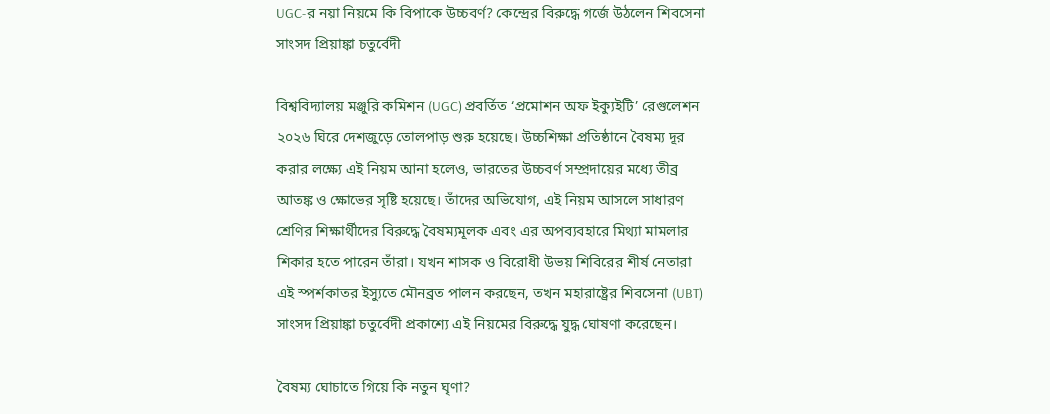UGC-র নয়া নিয়মে কি বিপাকে উচ্চবর্ণ? কেন্দ্রের বিরুদ্ধে গর্জে উঠলেন শিবসেনা সাংসদ প্রিয়াঙ্কা চতুর্বেদী

বিশ্ববিদ্যালয় মঞ্জুরি কমিশন (UGC) প্রবর্তিত ‘প্রমোশন অফ ইক্যুইটি’ রেগুলেশন ২০২৬ ঘিরে দেশজুড়ে তোলপাড় শুরু হয়েছে। উচ্চশিক্ষা প্রতিষ্ঠানে বৈষম্য দূর করার লক্ষ্যে এই নিয়ম আনা হলেও, ভারতের উচ্চবর্ণ সম্প্রদায়ের মধ্যে তীব্র আতঙ্ক ও ক্ষোভের সৃষ্টি হয়েছে। তাঁদের অভিযোগ, এই নিয়ম আসলে সাধারণ শ্রেণির শিক্ষার্থীদের বিরুদ্ধে বৈষম্যমূলক এবং এর অপব্যবহারে মিথ্যা মামলার শিকার হতে পারেন তাঁরা। যখন শাসক ও বিরোধী উভয় শিবিরের শীর্ষ নেতারা এই স্পর্শকাতর ইস্যুতে মৌনব্রত পালন করছেন, তখন মহারাষ্ট্রের শিবসেনা (UBT) সাংসদ প্রিয়াঙ্কা চতুর্বেদী প্রকাশ্যে এই নিয়মের বিরুদ্ধে যুদ্ধ ঘোষণা করেছেন।

বৈষম্য ঘোচাতে গিয়ে কি নতুন ঘৃণা?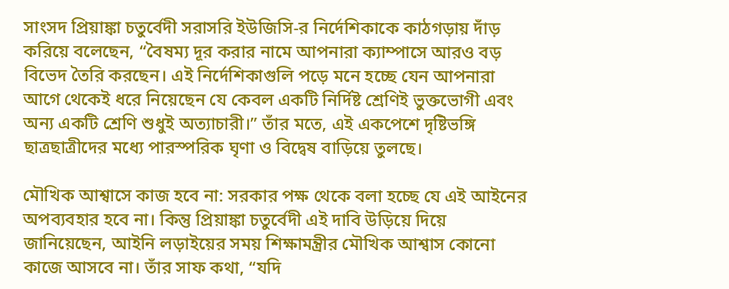সাংসদ প্রিয়াঙ্কা চতুর্বেদী সরাসরি ইউজিসি-র নির্দেশিকাকে কাঠগড়ায় দাঁড় করিয়ে বলেছেন, “বৈষম্য দূর করার নামে আপনারা ক্যাম্পাসে আরও বড় বিভেদ তৈরি করছেন। এই নির্দেশিকাগুলি পড়ে মনে হচ্ছে যেন আপনারা আগে থেকেই ধরে নিয়েছেন যে কেবল একটি নির্দিষ্ট শ্রেণিই ভুক্তভোগী এবং অন্য একটি শ্রেণি শুধুই অত্যাচারী।” তাঁর মতে, এই একপেশে দৃষ্টিভঙ্গি ছাত্রছাত্রীদের মধ্যে পারস্পরিক ঘৃণা ও বিদ্বেষ বাড়িয়ে তুলছে।

মৌখিক আশ্বাসে কাজ হবে না: সরকার পক্ষ থেকে বলা হচ্ছে যে এই আইনের অপব্যবহার হবে না। কিন্তু প্রিয়াঙ্কা চতুর্বেদী এই দাবি উড়িয়ে দিয়ে জানিয়েছেন, আইনি লড়াইয়ের সময় শিক্ষামন্ত্রীর মৌখিক আশ্বাস কোনো কাজে আসবে না। তাঁর সাফ কথা, “যদি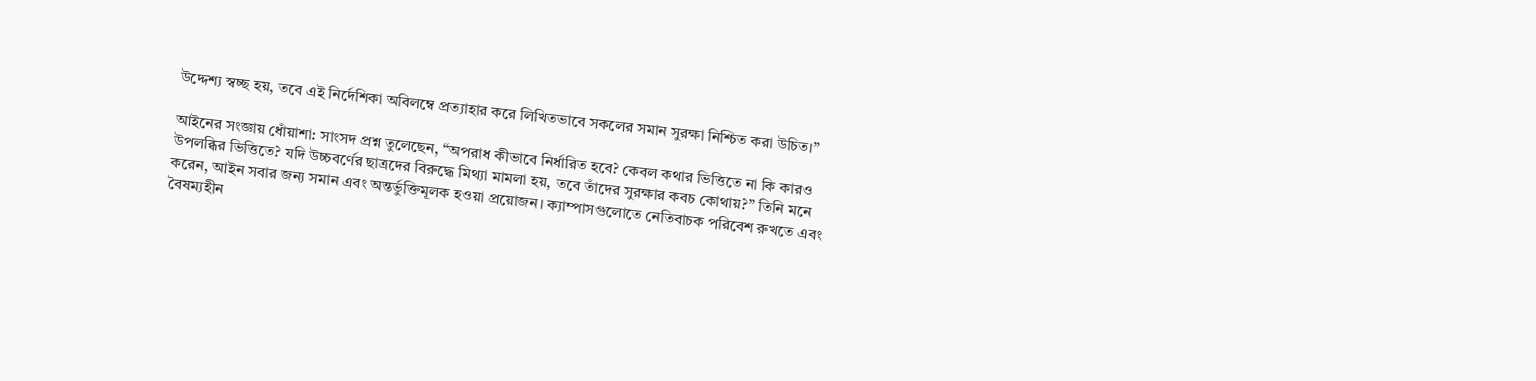উদ্দেশ্য স্বচ্ছ হয়, তবে এই নির্দেশিকা অবিলম্বে প্রত্যাহার করে লিখিতভাবে সকলের সমান সুরক্ষা নিশ্চিত করা উচিত।”

আইনের সংজ্ঞায় ধোঁয়াশা: সাংসদ প্রশ্ন তুলেছেন, “অপরাধ কীভাবে নির্ধারিত হবে? কেবল কথার ভিত্তিতে না কি কারও উপলব্ধির ভিত্তিতে? যদি উচ্চবর্ণের ছাত্রদের বিরুদ্ধে মিথ্যা মামলা হয়, তবে তাঁদের সুরক্ষার কবচ কোথায়?” তিনি মনে করেন, আইন সবার জন্য সমান এবং অন্তর্ভুক্তিমূলক হওয়া প্রয়োজন। ক্যাম্পাসগুলোতে নেতিবাচক পরিবেশ রুখতে এবং বৈষম্যহীন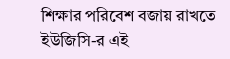শিক্ষার পরিবেশ বজায় রাখতে ইউজিসি-র এই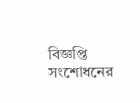বিজ্ঞপ্তি সংশোধনের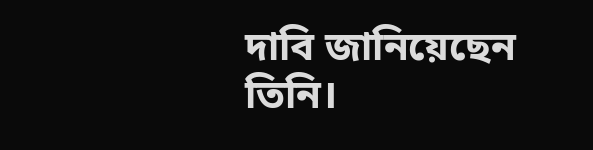দাবি জানিয়েছেন তিনি।